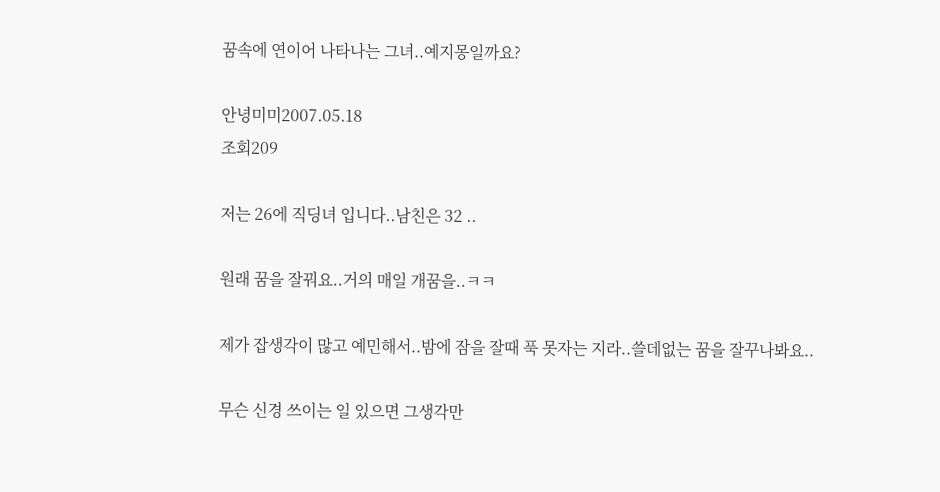꿈속에 연이어 나타나는 그녀..예지몽일까요?

안녕미미2007.05.18
조회209

저는 26에 직딩녀 입니다..남친은 32 ..

원래 꿈을 잘꿔요..거의 매일 개꿈을..ㅋㅋ

제가 잡생각이 많고 예민해서..밤에 잠을 잘때 푹 못자는 지라..쓸데없는 꿈을 잘꾸나봐요..

무슨 신경 쓰이는 일 있으면 그생각만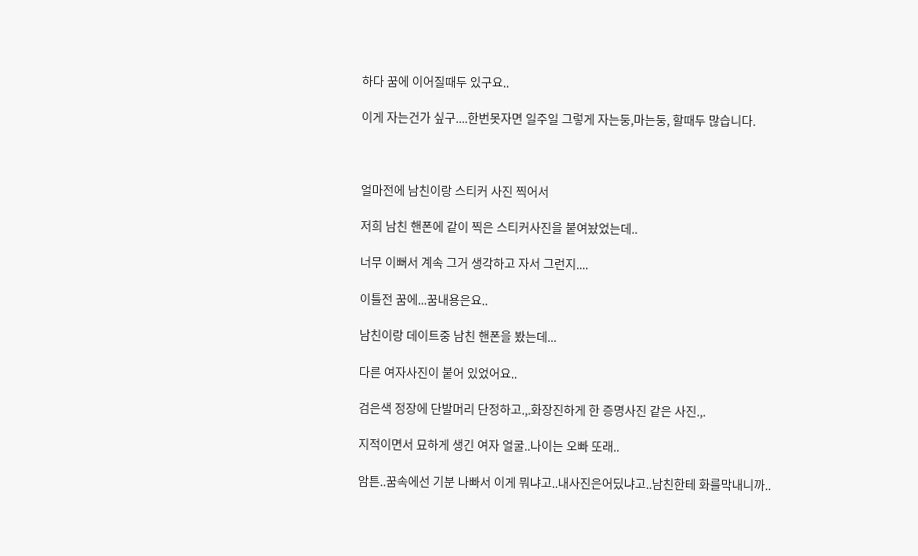하다 꿈에 이어질때두 있구요..

이게 자는건가 싶구....한번못자면 일주일 그렇게 자는둥,마는둥, 할때두 많습니다.



얼마전에 남친이랑 스티커 사진 찍어서

저희 남친 핸폰에 같이 찍은 스티커사진을 붙여놨었는데..

너무 이뻐서 계속 그거 생각하고 자서 그런지....

이틀전 꿈에...꿈내용은요..

남친이랑 데이트중 남친 핸폰을 봤는데...

다른 여자사진이 붙어 있었어요..

검은색 정장에 단발머리 단정하고.,.화장진하게 한 증명사진 같은 사진.,.

지적이면서 묘하게 생긴 여자 얼굴..나이는 오빠 또래..

암튼..꿈속에선 기분 나빠서 이게 뭐냐고..내사진은어딨냐고..남친한테 화를막내니까..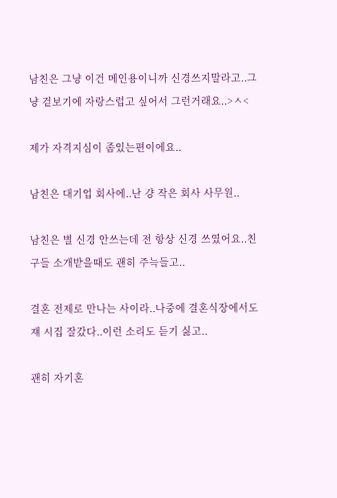남친은 그냥 이건 메인용이니까 신경쓰지말라고..그냥 겉보기에 자랑스럽고 싶어서 그런거래요..>ㅅ<

제가 자격지심이 좀있는편이에요..

남친은 대기업 회사에..난 걍 작은 회사 사무원..

남친은 별 신경 안쓰는데 전 항상 신경 쓰였어요..친구들 소개받을때도 괜히 주늑들고..

결혼 전제로 만나는 사이라..나중에 결혼식장에서도 쟤 시집 잘갔다..이런 소리도 듣기 싫고..

괜히 자기혼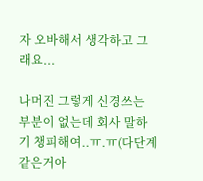자 오바해서 생각하고 그래요...

나머진 그렇게 신경쓰는 부분이 없는데 회사 말하기 챙피해여..ㅠ.ㅠ(다단계같은거아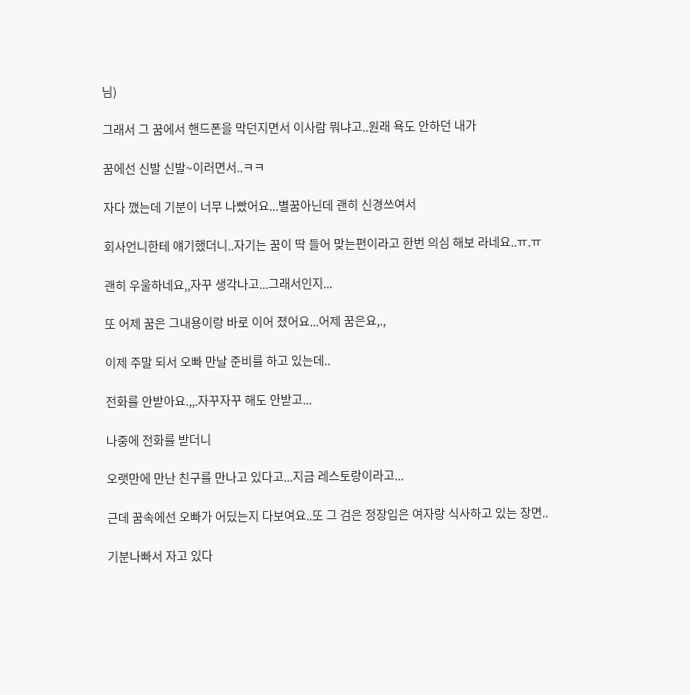님)

그래서 그 꿈에서 핸드폰을 막던지면서 이사람 뭐냐고..원래 욕도 안하던 내가

꿈에선 신발 신발~이러면서..ㅋㅋ

자다 깼는데 기분이 너무 나빴어요...별꿈아닌데 괜히 신경쓰여서

회사언니한테 얘기했더니..자기는 꿈이 딱 들어 맞는편이라고 한번 의심 해보 라네요..ㅠ.ㅠ

괜히 우울하네요,,자꾸 생각나고...그래서인지...

또 어제 꿈은 그내용이랑 바로 이어 졌어요...어제 꿈은요,.,

이제 주말 되서 오빠 만날 준비를 하고 있는데..

전화를 안받아요.,,.자꾸자꾸 해도 안받고...

나중에 전화를 받더니

오랫만에 만난 친구를 만나고 있다고...지금 레스토랑이라고...

근데 꿈속에선 오빠가 어딨는지 다보여요..또 그 검은 정장입은 여자랑 식사하고 있는 장면..

기분나빠서 자고 있다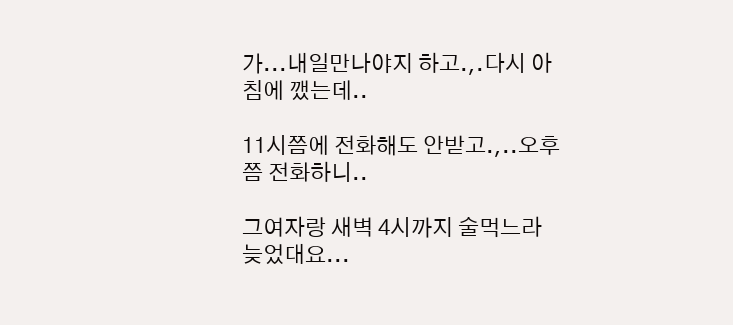가...내일만나야지 하고.,.다시 아침에 깼는데..

11시쯤에 전화해도 안받고.,..오후쯤 전화하니..

그여자랑 새벽 4시까지 술먹느라 늦었대요...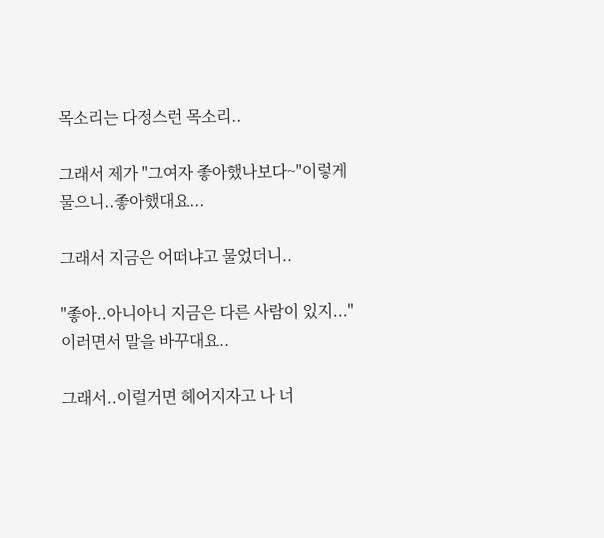목소리는 다정스런 목소리..

그래서 제가 "그여자 좋아했나보다~"이렇게 물으니..좋아했대요...

그래서 지금은 어떠냐고 물었더니..

"좋아..아니아니 지금은 다른 사람이 있지..."이러면서 말을 바꾸대요..

그래서..이럴거면 헤어지자고 나 너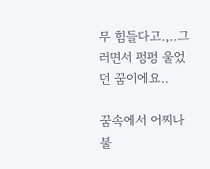무 힘들다고.,..그러면서 펑펑 울었던 꿈이에요..

꿈속에서 어찌나 불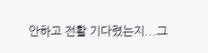안하고 전활 기다렸는지...그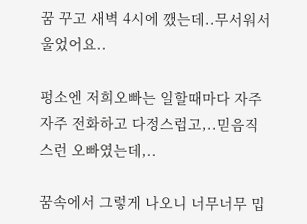꿈 꾸고 새벽 4시에 깼는데..무서워서 울었어요..

펑소엔 저희오빠는 일할때마다 자주자주 전화하고 다정스럽고,..믿음직 스런 오빠였는데,..

꿈속에서 그렇게 나오니 너무너무 밉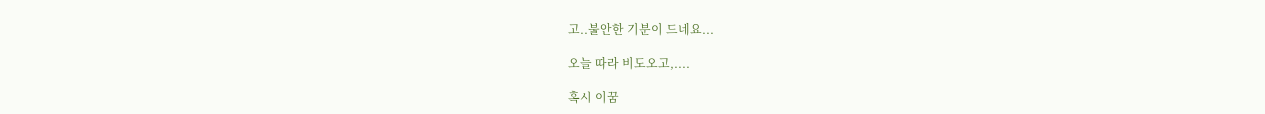고..불안한 기분이 드네요...

오늘 따라 비도오고,....

혹시 이꿈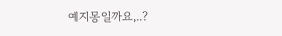예지몽일까요,..?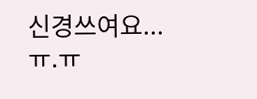신경쓰여요...ㅠ.ㅠ